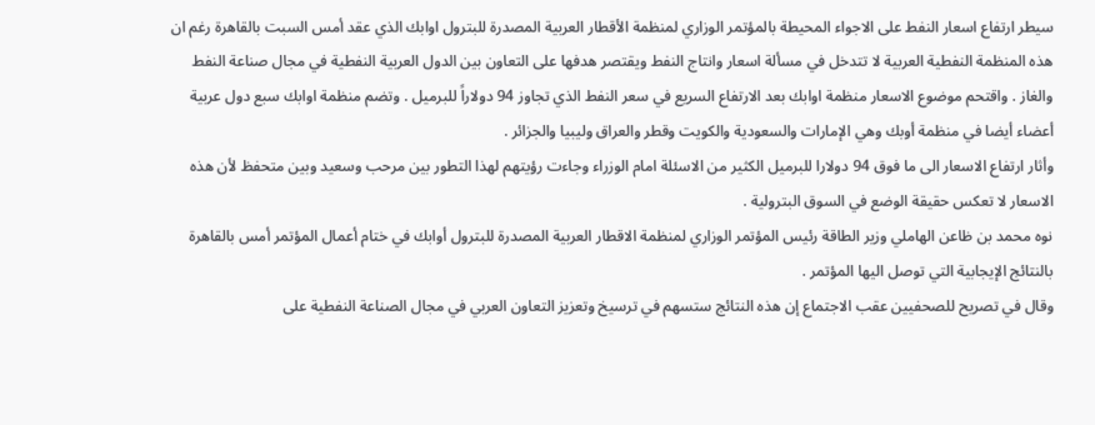سيطر ارتفاع اسعار النفط على الاجواء المحيطة بالمؤتمر الوزاري لمنظمة الأقطار العربية المصدرة للبترول اوابك الذي عقد أمس السبت بالقاهرة رغم ان هذه المنظمة النفطية العربية لا تتدخل في مسألة اسعار وانتاج النفط ويقتصر هدفها على التعاون بين الدول العربية النفطية في مجال صناعة النفط والغاز . واقتحم موضوع الاسعار منظمة اوابك بعد الارتفاع السريع في سعر النفط الذي تجاوز 94 دولاراً للبرميل . وتضم منظمة اوابك سبع دول عربية أعضاء أيضا في منظمة أوبك وهي الإمارات والسعودية والكويت وقطر والعراق وليبيا والجزائر .
وأثار ارتفاع الاسعار الى ما فوق 94 دولارا للبرميل الكثير من الاسئلة امام الوزراء وجاءت رؤيتهم لهذا التطور بين مرحب وسعيد وبين متحفظ لأن هذه الاسعار لا تعكس حقيقة الوضع في السوق البترولية .
نوه محمد بن ظاعن الهاملي وزير الطاقة رئيس المؤتمر الوزاري لمنظمة الاقطار العربية المصدرة للبترول أوابك في ختام أعمال المؤتمر أمس بالقاهرة بالنتائج الإيجابية التي توصل اليها المؤتمر .
وقال في تصريح للصحفيين عقب الاجتماع إن هذه النتائج ستسهم في ترسيخ وتعزيز التعاون العربي في مجال الصناعة النفطية على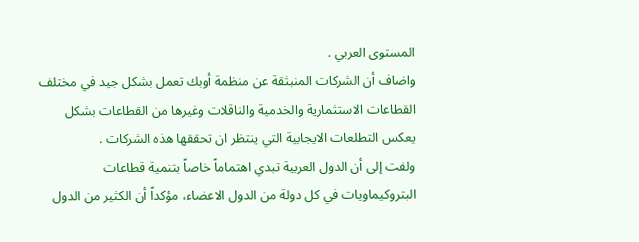المستوى العربي .
واضاف أن الشركات المنبثقة عن منظمة أوبك تعمل بشكل جيد في مختلف القطاعات الاستثمارية والخدمية والناقلات وغيرها من القطاعات بشكل يعكس التطلعات الايجابية التي ينتظر ان تحققها هذه الشركات .
ولفت إلى أن الدول العربية تبدي اهتماماً خاصاً بتنمية قطاعات البتروكيماويات في كل دولة من الدول الاعضاء، مؤكداً أن الكثير من الدول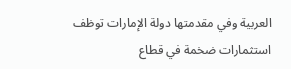العربية وفي مقدمتها دولة الإمارات توظف استثمارات ضخمة في قطاع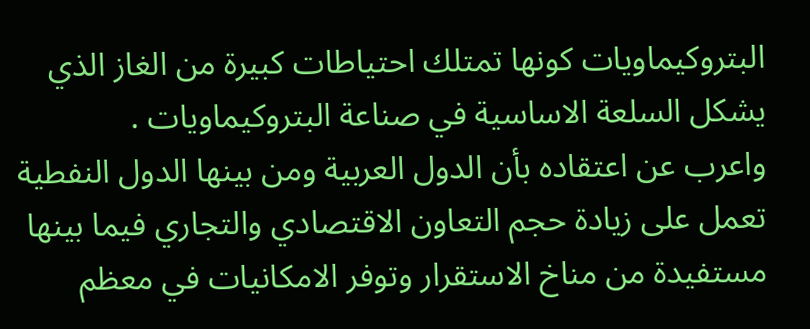البتروكيماويات كونها تمتلك احتياطات كبيرة من الغاز الذي يشكل السلعة الاساسية في صناعة البتروكيماويات .
واعرب عن اعتقاده بأن الدول العربية ومن بينها الدول النفطية تعمل على زيادة حجم التعاون الاقتصادي والتجاري فيما بينها مستفيدة من مناخ الاستقرار وتوفر الامكانيات في معظم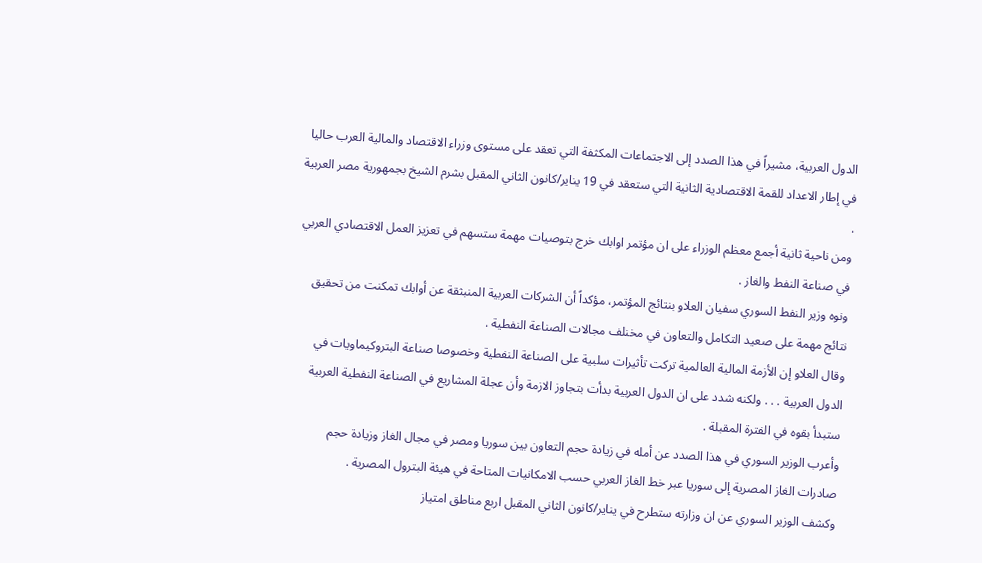الدول العربية، مشيراً في هذا الصدد إلى الاجتماعات المكثفة التي تعقد على مستوى وزراء الاقتصاد والمالية العرب حاليا في إطار الاعداد للقمة الاقتصادية الثانية التي ستعقد في 19 يناير/كانون الثاني المقبل بشرم الشيخ بجمهورية مصر العربية .
ومن ناحية ثانية أجمع معظم الوزراء على ان مؤتمر اوابك خرج بتوصيات مهمة ستسهم في تعزيز العمل الاقتصادي العربي في صناعة النفط والغاز .
ونوه وزير النفط السوري سفيان العلاو بنتائج المؤتمر، مؤكداً أن الشركات العربية المنبثقة عن أوابك تمكنت من تحقيق نتائج مهمة على صعيد التكامل والتعاون في مخنلف مجالات الصناعة النفطية .
وقال العلاو إن الأزمة المالية العالمية تركت تأثيرات سلبية على الصناعة النفطية وخصوصا صناعة البتروكيماويات في الدول العربية . . . ولكنه شدد على ان الدول العربية بدأت بتجاوز الازمة وأن عجلة المشاريع في الصناعة النفطية العربية ستبدأ بقوه في الفترة المقبلة .
وأعرب الوزير السوري في هذا الصدد عن أمله في زيادة حجم التعاون بين سوريا ومصر في مجال الغاز وزيادة حجم صادرات الغاز المصرية إلى سوريا عبر خط الغاز العربي حسب الامكانيات المتاحة في هيئة البترول المصرية .
وكشف الوزير السوري عن ان وزارته ستطرح في يناير/كانون الثاني المقبل اربع مناطق امتياز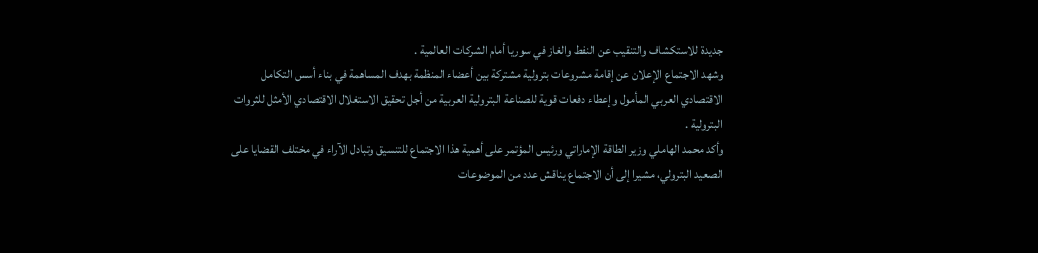جديدة للاستكشاف والتنقيب عن النفط والغاز في سوريا أمام الشركات العالمية .
وشهد الاجتماع الإعلان عن إقامة مشروعات بترولية مشتركة بين أعضاء المنظمة بهدف المساهمة في بناء أسس التكامل الاقتصادي العربي المأمول وإعطاء دفعات قوية للصناعة البترولية العربية من أجل تحقيق الاستغلال الاقتصادي الأمثل للثروات البترولية .
وأكد محمد الهاملي وزير الطاقة الإماراتي ورئيس المؤتمر على أهمية هذا الاجتماع للتنسيق وتبادل الآراء في مختلف القضايا على الصعيد البترولي، مشيرا إلى أن الاجتماع يناقش عدد من الموضوعات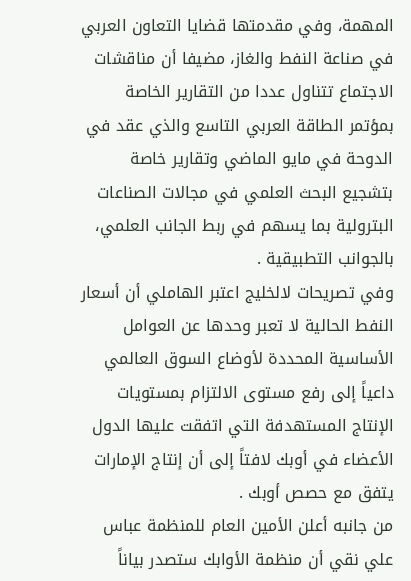المهمة، وفي مقدمتها قضايا التعاون العربي في صناعة النفط والغاز، مضيفا أن مناقشات الاجتماع تتناول عددا من التقارير الخاصة بمؤتمر الطاقة العربي التاسع والذي عقد في الدوحة في مايو الماضي وتقارير خاصة بتشجيع البحث العلمي في مجالات الصناعات البترولية بما يسهم في ربط الجانب العلمي، بالجوانب التطبيقية .
وفي تصريحات لالخليج اعتبر الهاملي أن أسعار النفط الحالية لا تعبر وحدها عن العوامل الأساسية المحددة لأوضاع السوق العالمي داعياً إلى رفع مستوى الالتزام بمستويات الإنتاج المستهدفة التي اتفقت عليها الدول الأعضاء في أوبك لافتاً إلى أن إنتاج الإمارات يتفق مع حصص أوبك .
من جانبه أعلن الأمين العام للمنظمة عباس علي نقي أن منظمة الأوابك ستصدر بياناً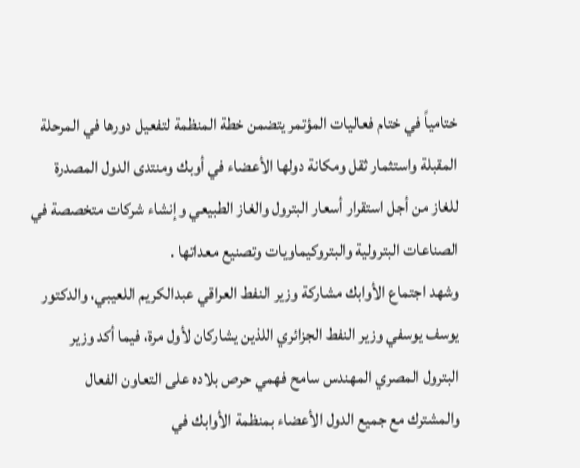ختامياً في ختام فعاليات المؤتمر يتضمن خطة المنظمة لتفعيل دورها في المرحلة المقبلة واستثمار ثقل ومكانة دولها الأعضاء في أوبك ومنتدى الدول المصدرة للغاز من أجل استقرار أسعار البترول والغاز الطبيعي وإنشاء شركات متخصصة في الصناعات البترولية والبتروكيماويات وتصنيع معداتها .
وشهد اجتماع الأوابك مشاركة وزير النفط العراقي عبدالكريم اللعيبي، والدكتور يوسف يوسفي وزير النفط الجزائري اللذين يشاركان لأول مرة، فيما أكد وزير البترول المصري المهندس سامح فهمي حرص بلاده على التعاون الفعال والمشترك مع جميع الدول الأعضاء بمنظمة الأوابك في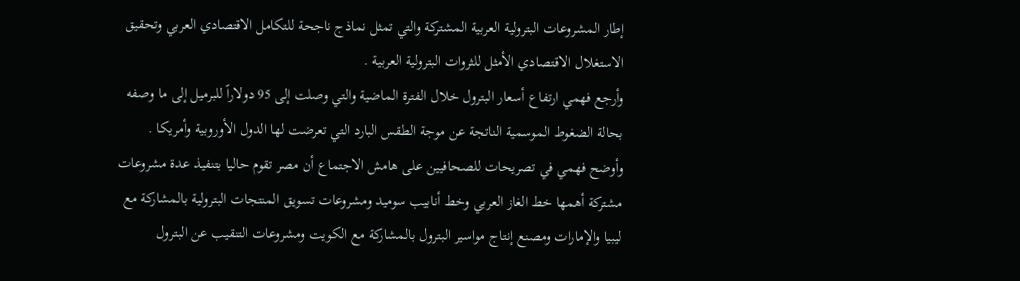إطار المشروعات البترولية العربية المشتركة والتي تمثل نماذج ناجحة للتكامل الاقتصادي العربي وتحقيق الاستغلال الاقتصادي الأمثل للثروات البترولية العربية .
وأرجع فهمي ارتفاع أسعار البترول خلال الفترة الماضية والتي وصلت إلى 95 دولاراً للبرميل إلى ما وصفه بحالة الضغوط الموسمية الناتجة عن موجة الطقس البارد التي تعرضت لها الدول الأوروبية وأمريكا .
وأوضح فهمي في تصريحات للصحافيين على هامش الاجتماع أن مصر تقوم حاليا بتنفيذ عدة مشروعات مشتركة أهمها خط الغاز العربي وخط أنابيب سوميد ومشروعات تسويق المنتجات البترولية بالمشاركة مع ليبيا والإمارات ومصنع إنتاج مواسير البترول بالمشاركة مع الكويت ومشروعات التنقيب عن البترول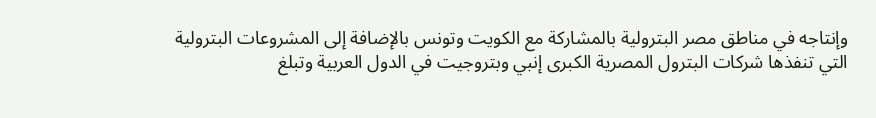وإنتاجه في مناطق مصر البترولية بالمشاركة مع الكويت وتونس بالإضافة إلى المشروعات البترولية التي تنفذها شركات البترول المصرية الكبرى إنبي وبتروجيت في الدول العربية وتبلغ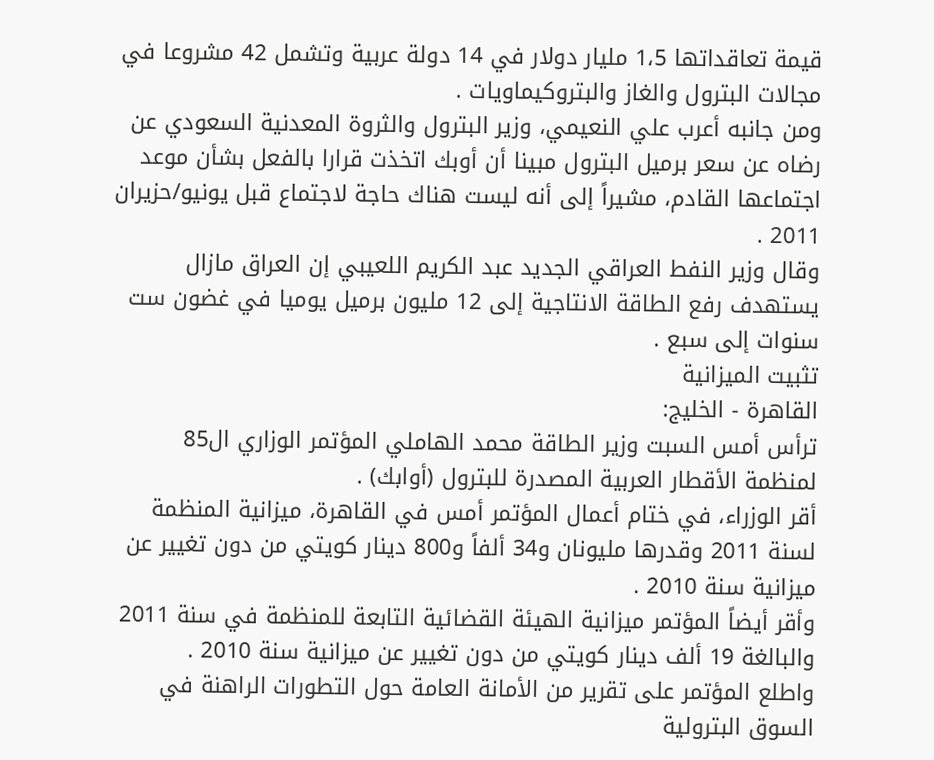قيمة تعاقداتها 1،5 مليار دولار في 14 دولة عربية وتشمل 42 مشروعا في مجالات البترول والغاز والبتروكيماويات .
ومن جانبه أعرب علي النعيمي، وزير البترول والثروة المعدنية السعودي عن رضاه عن سعر برميل البترول مبينا أن أوبك اتخذت قرارا بالفعل بشأن موعد اجتماعها القادم، مشيراً إلى أنه ليست هناك حاجة لاجتماع قبل يونيو/حزيران 2011 .
وقال وزير النفط العراقي الجديد عبد الكريم اللعيبي إن العراق مازال يستهدف رفع الطاقة الانتاجية إلى 12 مليون برميل يوميا في غضون ست سنوات إلى سبع .
تثبيت الميزانية
القاهرة - الخليج:
ترأس أمس السبت وزير الطاقة محمد الهاملي المؤتمر الوزاري ال85 لمنظمة الأقطار العربية المصدرة للبترول (أوابك) .
أقر الوزراء، في ختام أعمال المؤتمر أمس في القاهرة، ميزانية المنظمة لسنة 2011 وقدرها مليونان و34 ألفاً و800 دينار كويتي من دون تغيير عن ميزانية سنة 2010 .
وأقر أيضاً المؤتمر ميزانية الهيئة القضائية التابعة للمنظمة في سنة 2011 والبالغة 19 ألف دينار كويتي من دون تغيير عن ميزانية سنة 2010 .
واطلع المؤتمر على تقرير من الأمانة العامة حول التطورات الراهنة في السوق البترولية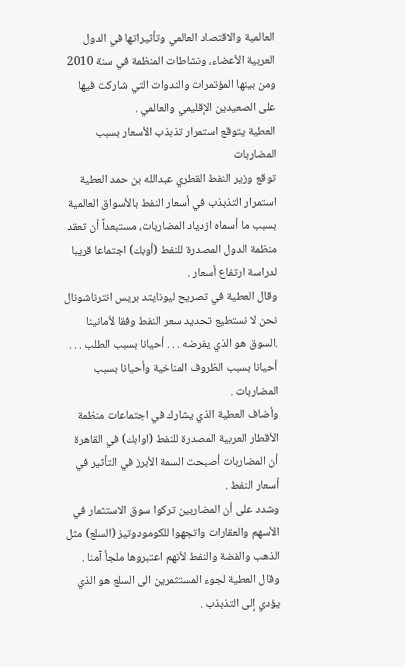العالمية والاقتصاد العالمي وتأثيراتها في الدول العربية الأعضاء، ونشاطات المنظمة في سنة 2010 ومن بينها المؤتمرات والندوات التي شاركت فيها على الصعيدين الإقليمي والعالمي .
العطية يتوقع استمرار تذبذب الأسعار بسبب المضاربات
توقع وزير النفط القطري عبدالله بن حمد العطية استمرار التذبذب في أسعار النفط بالأسواق العالمية بسبب ما أسماه ازدياد المضاربات، مستبعداً أن تعقد منظمة الدول المصدرة للنفط (أوبك) اجتماعا قريبا لدراسة ارتفاع أسعار .
وقال العطية في تصريح ليونايتد بريس انترناشونال نحن لا نستطيع تحديد سعر النفط وفقا لأمانينا .السوق هو الذي يفرضه . . . أحيانا بسبب الطلب . . . أحيانا بسبب الظروف المناخية وأحيانا بسبب المضاربات .
وأضاف العطية الذي يشارك في اجتماعات منظمة الأقطار العربية المصدرة للنفط (اوابك) في القاهرة أن المضاربات أصبحت السمة الأبرز في التأثير في أسعار النفط .
وشدد على أن المضاربين تركوا سوق الاستثمار في الأسهم والعقارات واتجهوا للكومودوتيز (السلع) مثل الذهب والفضة والنفط لأنهم اعتبروها ملجأ آمنا .
وقال العطية لجوء المستثمرين الى السلع هو الذي يؤدي إلى التذبذب .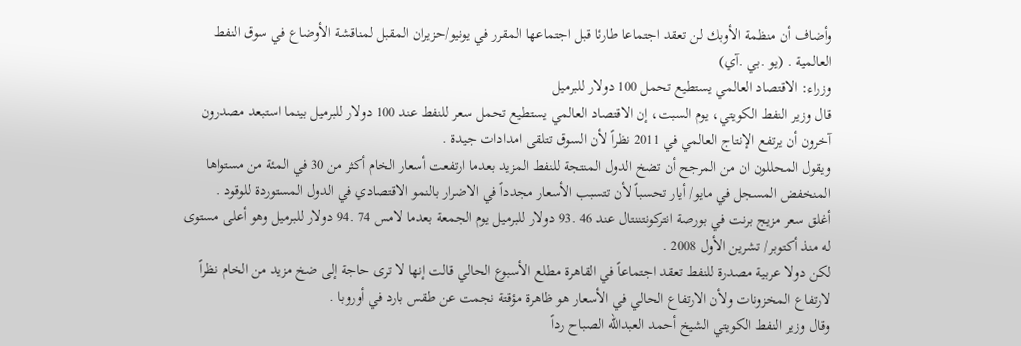وأضاف أن منظمة الأوبك لن تعقد اجتماعا طارئا قبل اجتماعها المقرر في يونيو/حزيران المقبل لمناقشة الأوضاع في سوق النفط العالمية . (يو .بي .آي)
وزراء: الاقتصاد العالمي يستطيع تحمل 100 دولار للبرميل
قال وزير النفط الكويتي، يوم السبت، إن الاقتصاد العالمي يستطيع تحمل سعر للنفط عند 100 دولار للبرميل بينما استبعد مصدرون آخرون أن يرتفع الإنتاج العالمي في 2011 نظراً لأن السوق تتلقى امدادات جيدة .
ويقول المحللون ان من المرجح أن تضخ الدول المنتجة للنفط المزيد بعدما ارتفعت أسعار الخام أكثر من 30 في المئة من مستواها المنخفض المسجل في مايو/ أيار تحسباً لأن تتسبب الأسعار مجدداً في الاضرار بالنمو الاقتصادي في الدول المستوردة للوقود .
أغلق سعر مزيج برنت في بورصة انتركونتننتال عند 46 .93 دولار للبرميل يوم الجمعة بعدما لامس 74 .94 دولار للبرميل وهو أعلى مستوى له منذ أكتوبر/ تشرين الأول 2008 .
لكن دولا عربية مصدرة للنفط تعقد اجتماعاً في القاهرة مطلع الأسبوع الحالي قالت إنها لا ترى حاجة إلى ضخ مزيد من الخام نظراً لارتفاع المخزونات ولأن الارتفاع الحالي في الأسعار هو ظاهرة مؤقتة نجمت عن طقس بارد في أوروبا .
وقال وزير النفط الكويتي الشيخ أحمد العبدالله الصباح رداً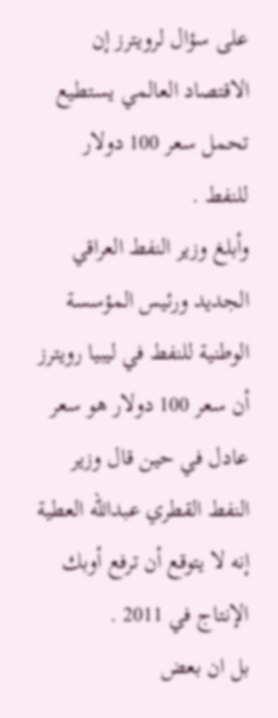على سؤال لرويترز إن الاقتصاد العالمي يستطيع تحمل سعر 100 دولار للنفط .
وأبلغ وزير النفط العراقي الجديد ورئيس المؤسسة الوطنية للنفط في ليبيا رويترز أن سعر 100 دولار هو سعر عادل في حين قال وزير النفط القطري عبدالله العطية إنه لا يتوقع أن ترفع أوبك الإنتاج في 2011 .
بل ان بعض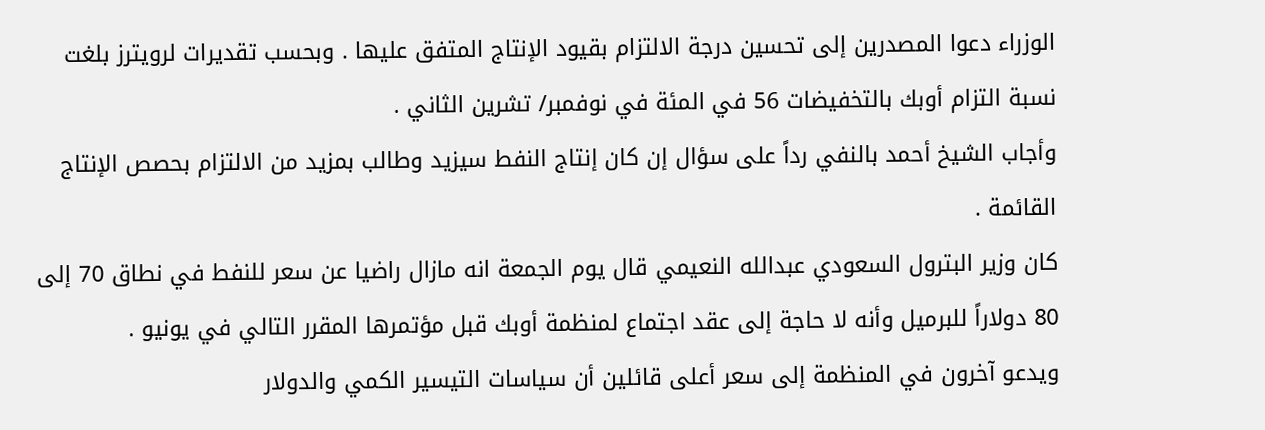الوزراء دعوا المصدرين إلى تحسين درجة الالتزام بقيود الإنتاج المتفق عليها . وبحسب تقديرات لرويترز بلغت نسبة التزام أوبك بالتخفيضات 56 في المئة في نوفمبر/ تشرين الثاني .
وأجاب الشيخ أحمد بالنفي رداً على سؤال إن كان إنتاج النفط سيزيد وطالب بمزيد من الالتزام بحصص الإنتاج القائمة .
كان وزير البترول السعودي عبدالله النعيمي قال يوم الجمعة انه مازال راضيا عن سعر للنفط في نطاق 70 إلى 80 دولاراً للبرميل وأنه لا حاجة إلى عقد اجتماع لمنظمة أوبك قبل مؤتمرها المقرر التالي في يونيو .
ويدعو آخرون في المنظمة إلى سعر أعلى قائلين أن سياسات التيسير الكمي والدولار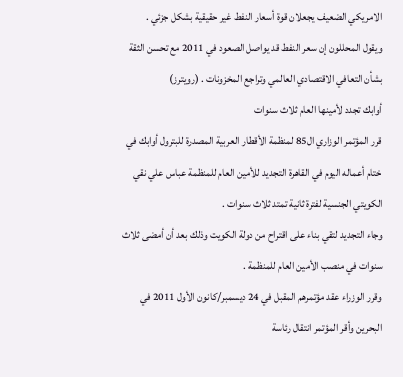الامريكي الضعيف يجعلان قوة أسعار النفط غير حقيقية بشكل جزئي .
ويقول المحللون إن سعر النفط قد يواصل الصعود في 2011 مع تحسن الثقة بشأن التعافي الاقتصادي العالمي وتراجع المخزونات . (رويترز)
أوابك تجدد لأمينها العام ثلاث سنوات
قرر المؤتمر الوزاري ال85 لمنظمة الأقطار العربية المصدرة للبترول أوابك في ختام أعماله اليوم في القاهرة التجديد للأمين العام للمنظمة عباس علي نقي الكويتي الجنسية لفترة ثانية تمتد ثلاث سنوات .
وجاء التجديد لتقي بناء على اقتراح من دولة الكويت وذلك بعد أن أمضى ثلاث سنوات في منصب الأمين العام للمنظمة .
وقرر الوزراء عقد مؤتمرهم المقبل في 24 ديسمبر/كانون الأول 2011 في البحرين وأقر المؤتمر انتقال رئاسة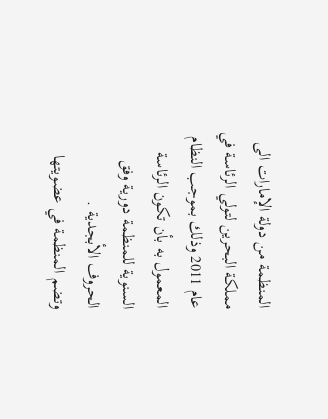المنظمة من دولة الإمارات الى مملكة البحرين لتولي الرئاسة في عام 2011 وذلك بموجب النظام المعمول به بأن تكون الرئاسة السنوية للمنظمة دورية وفق الحروف الأبجدية .
وتضم المنظمة في عضويتها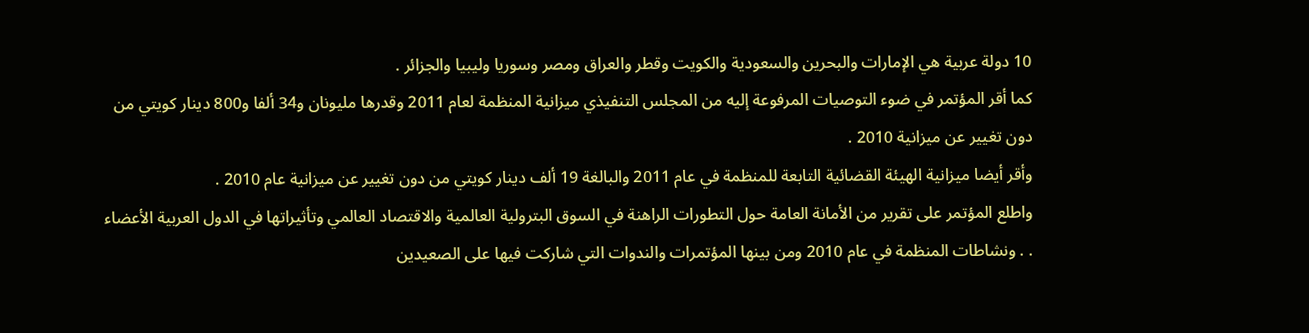10 دولة عربية هي الإمارات والبحرين والسعودية والكويت وقطر والعراق ومصر وسوريا وليبيا والجزائر .
كما أقر المؤتمر في ضوء التوصيات المرفوعة إليه من المجلس التنفيذي ميزانية المنظمة لعام 2011 وقدرها مليونان و34 ألفا و800 دينار كويتي من دون تغيير عن ميزانية 2010 .
وأقر أيضا ميزانية الهيئة القضائية التابعة للمنظمة في عام 2011 والبالغة 19 ألف دينار كويتي من دون تغيير عن ميزانية عام 2010 .
واطلع المؤتمر على تقرير من الأمانة العامة حول التطورات الراهنة في السوق البترولية العالمية والاقتصاد العالمي وتأثيراتها في الدول العربية الأعضاء . . ونشاطات المنظمة في عام 2010 ومن بينها المؤتمرات والندوات التي شاركت فيها على الصعيدين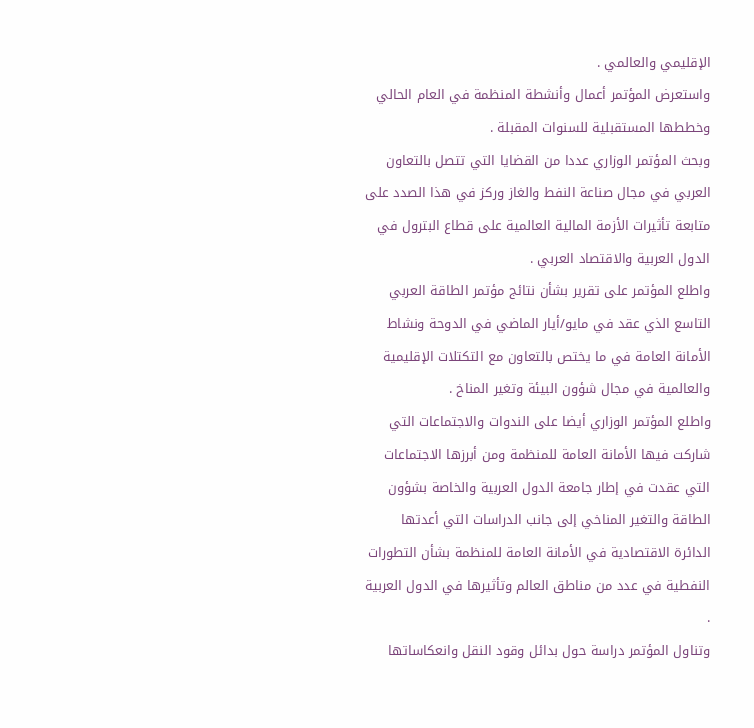الإقليمي والعالمي .
واستعرض المؤتمر أعمال وأنشطة المنظمة في العام الحالي وخططها المستقبلية للسنوات المقبلة .
وبحث المؤتمر الوزاري عددا من القضايا التي تتصل بالتعاون العربي في مجال صناعة النفط والغاز وركز في هذا الصدد على متابعة تأثيرات الأزمة المالية العالمية على قطاع البترول في الدول العربية والاقتصاد العربي .
واطلع المؤتمر على تقرير بشأن نتائج مؤتمر الطاقة العربي التاسع الذي عقد في مايو/أيار الماضي في الدوحة ونشاط الأمانة العامة في ما يختص بالتعاون مع التكتلات الإقليمية والعالمية في مجال شؤون البيئة وتغير المناخ .
واطلع المؤتمر الوزاري أيضا على الندوات والاجتماعات التي شاركت فيها الأمانة العامة للمنظمة ومن أبرزها الاجتماعات التي عقدت في إطار جامعة الدول العربية والخاصة بشؤون الطاقة والتغير المناخي إلى جانب الدراسات التي أعدتها الدائرة الاقتصادية في الأمانة العامة للمنظمة بشأن التطورات النفطية في عدد من مناطق العالم وتأثيرها في الدول العربية .
وتناول المؤتمر دراسة حول بدائل وقود النقل وانعكاساتها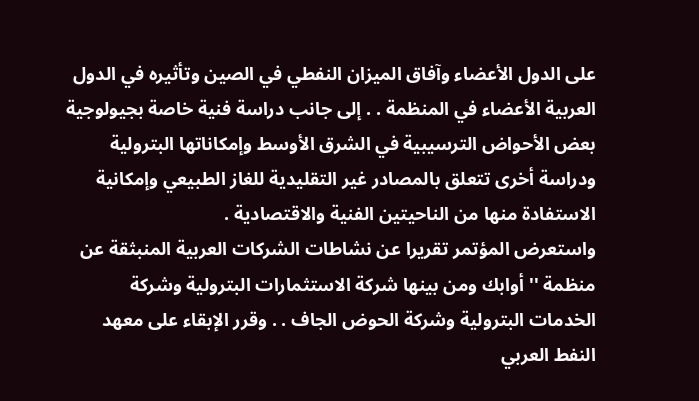على الدول الأعضاء وآفاق الميزان النفطي في الصين وتأثيره في الدول العربية الأعضاء في المنظمة . . إلى جانب دراسة فنية خاصة بجيولوجية بعض الأحواض الترسيبية في الشرق الأوسط وإمكاناتها البترولية ودراسة أخرى تتعلق بالمصادر غير التقليدية للغاز الطبيعي وإمكانية الاستفادة منها من الناحيتين الفنية والاقتصادية .
واستعرض المؤتمر تقريرا عن نشاطات الشركات العربية المنبثقة عن منظمة '' أوابك ومن بينها شركة الاستثمارات البترولية وشركة الخدمات البترولية وشركة الحوض الجاف . . وقرر الإبقاء على معهد النفط العربي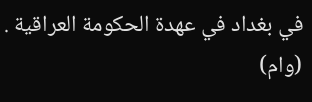في بغداد في عهدة الحكومة العراقية . (وام)